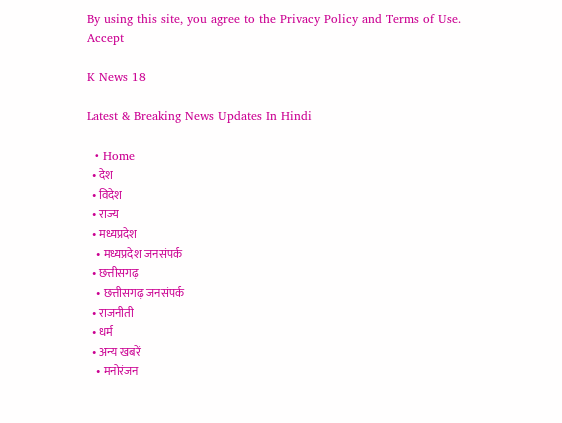By using this site, you agree to the Privacy Policy and Terms of Use.
Accept

K News 18

Latest & Breaking News Updates In Hindi

  • Home
  • देश
  • विदेश
  • राज्य
  • मध्यप्रदेश
    • मध्यप्रदेश जनसंपर्क
  • छत्तीसगढ़
    • छत्तीसगढ़ जनसंपर्क
  • राजनीती
  • धर्म
  • अन्य खबरें
    • मनोरंजन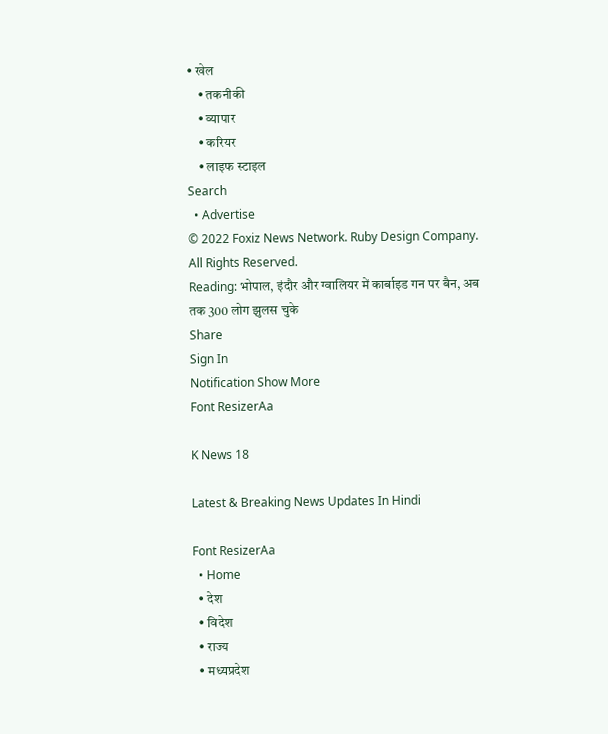• खेल
    • तकनीकी
    • व्यापार
    • करियर
    • लाइफ स्टाइल
Search
  • Advertise
© 2022 Foxiz News Network. Ruby Design Company. All Rights Reserved.
Reading: भोपाल, इंदौर और ग्वालियर में कार्बाइड गन पर बैन, अब तक 300 लोग झुलस चुके
Share
Sign In
Notification Show More
Font ResizerAa

K News 18

Latest & Breaking News Updates In Hindi

Font ResizerAa
  • Home
  • देश
  • विदेश
  • राज्य
  • मध्यप्रदेश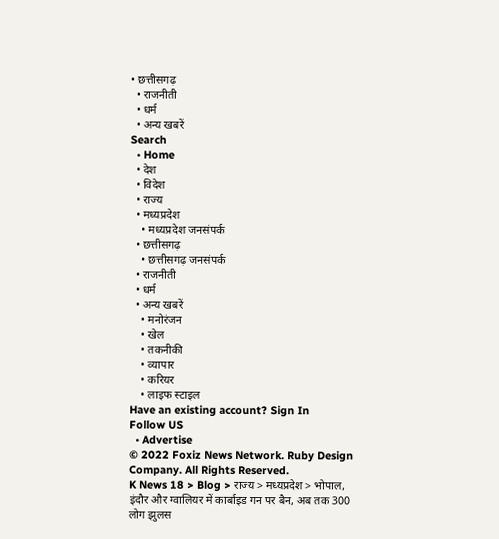• छत्तीसगढ़
  • राजनीती
  • धर्म
  • अन्य खबरें
Search
  • Home
  • देश
  • विदेश
  • राज्य
  • मध्यप्रदेश
    • मध्यप्रदेश जनसंपर्क
  • छत्तीसगढ़
    • छत्तीसगढ़ जनसंपर्क
  • राजनीती
  • धर्म
  • अन्य खबरें
    • मनोरंजन
    • खेल
    • तकनीकी
    • व्यापार
    • करियर
    • लाइफ स्टाइल
Have an existing account? Sign In
Follow US
  • Advertise
© 2022 Foxiz News Network. Ruby Design Company. All Rights Reserved.
K News 18 > Blog > राज्य > मध्यप्रदेश > भोपाल, इंदौर और ग्वालियर में कार्बाइड गन पर बैन, अब तक 300 लोग झुलस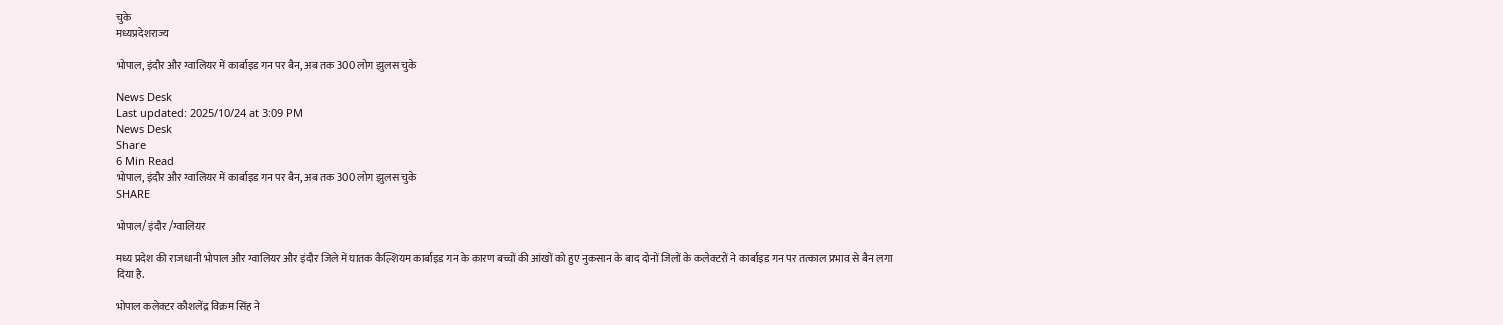चुके
मध्यप्रदेशराज्य

भोपाल, इंदौर और ग्वालियर में कार्बाइड गन पर बैन, अब तक 300 लोग झुलस चुके

News Desk
Last updated: 2025/10/24 at 3:09 PM
News Desk
Share
6 Min Read
भोपाल, इंदौर और ग्वालियर में कार्बाइड गन पर बैन, अब तक 300 लोग झुलस चुके
SHARE

भोपाल/ इंदौर /ग्वालियर

मध्य प्रदेश की राजधानी भोपाल और ग्वालियर और इंदौर जिले में घातक कैल्शियम कार्बाइड गन के कारण बच्चों की आंखों को हुए नुकसान के बाद दोनों जिलों के कलेक्टरों ने कार्बाइड गन पर तत्काल प्रभाव से बैन लगा दिया है.

भोपाल कलेक्टर कौशलेंद्र विक्रम सिंह ने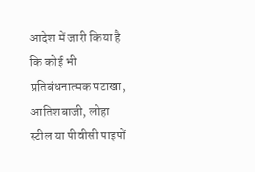आदेश में जारी किया है कि कोई भी प्रतिबंधनात्मक पटाखा, आतिशबाजी, लोहा स्टील या पीवीसी पाइपों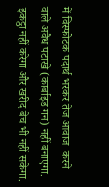में विस्फोटक पदार्थ भरकर तेज आवाज  करने वाले अवैध पटाखे (कार्बाइड गन) नहीं बनाएगा. इकट्ठा नहीं करेगा और खरीद बेच भी नहीं सकेगा.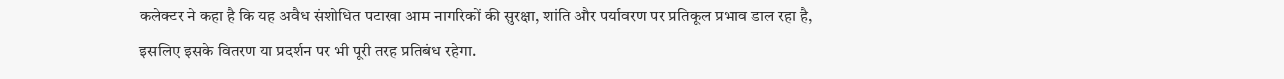कलेक्टर ने कहा है कि यह अवैध संशोधित पटाखा आम नागरिकों की सुरक्षा, शांति और पर्यावरण पर प्रतिकूल प्रभाव डाल रहा है, इसलिए इसके वितरण या प्रदर्शन पर भी पूरी तरह प्रतिबंध रहेगा.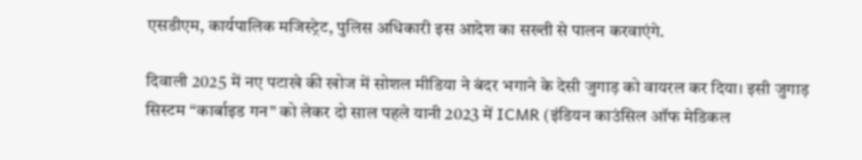एसडीएम, कार्यपालिक मजिस्ट्रेट, पुलिस अधिकारी इस आदेश का सख्ती से पालन करवाएंगे.

दिवाली 2025 में नए पटाखे की खोज में सोशल मीडिया ने बंदर भगाने के देसी जुगाड़ को वायरल कर दिया। इसी जुगाड़ सिस्टम “कार्बाइड गन” को लेकर दो साल पहले यानी 2023 में ICMR (इंडियन काउंसिल ऑफ मेडिकल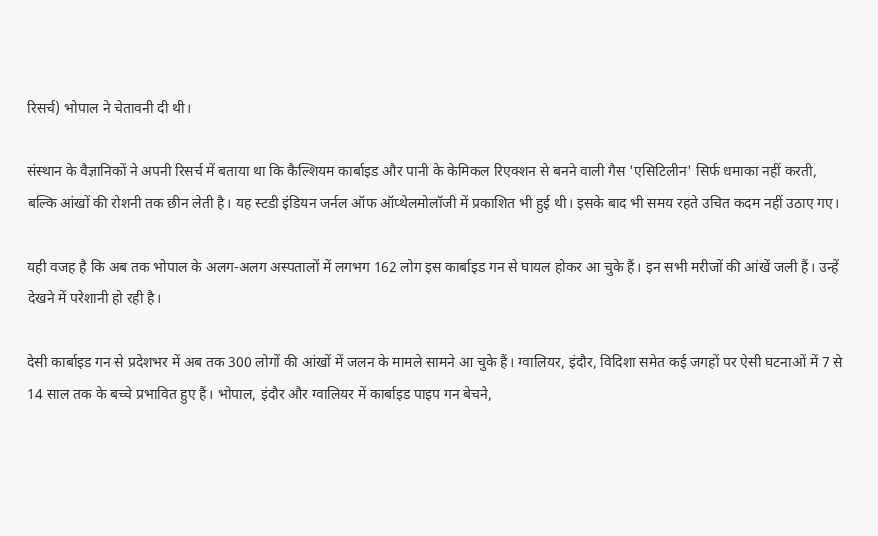रिसर्च) भोपाल ने चेतावनी दी थी।

संस्थान के वैज्ञानिकों ने अपनी रिसर्च में बताया था कि कैल्शियम कार्बाइड और पानी के केमिकल रिएक्शन से बनने वाली गैस 'एसिटिलीन' सिर्फ धमाका नहीं करती, बल्कि आंखों की रोशनी तक छीन लेती है। यह स्टडी इंडियन जर्नल ऑफ ऑप्थेलमोलॉजी में प्रकाशित भी हुई थी। इसके बाद भी समय रहते उचित कदम नहीं उठाए गए।

यही वजह है कि अब तक भोपाल के अलग-अलग अस्पतालों में लगभग 162 लोग इस कार्बाइड गन से घायल होकर आ चुके हैं। इन सभी मरीजों की आंखें जली हैं। उन्हें देखने में परेशानी हो रही है।

देसी कार्बाइड गन से प्रदेशभर में अब तक 300 लोगों की आंखों में जलन के मामले सामने आ चुके हैं। ग्वालियर, इंदौर, विदिशा समेत कई जगहों पर ऐसी घटनाओं में 7 से 14 साल तक के बच्चे प्रभावित हुए हैं। भोपाल, इंदौर और ग्वालियर में कार्बाइड पाइप गन बेचने,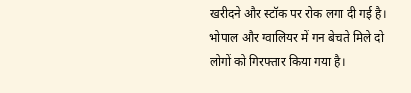खरीदने और स्टॉक पर रोक लगा दी गई है। भोपाल और ग्वालियर में गन बेचते मिले दो लोगों को गिरफ्तार किया गया है।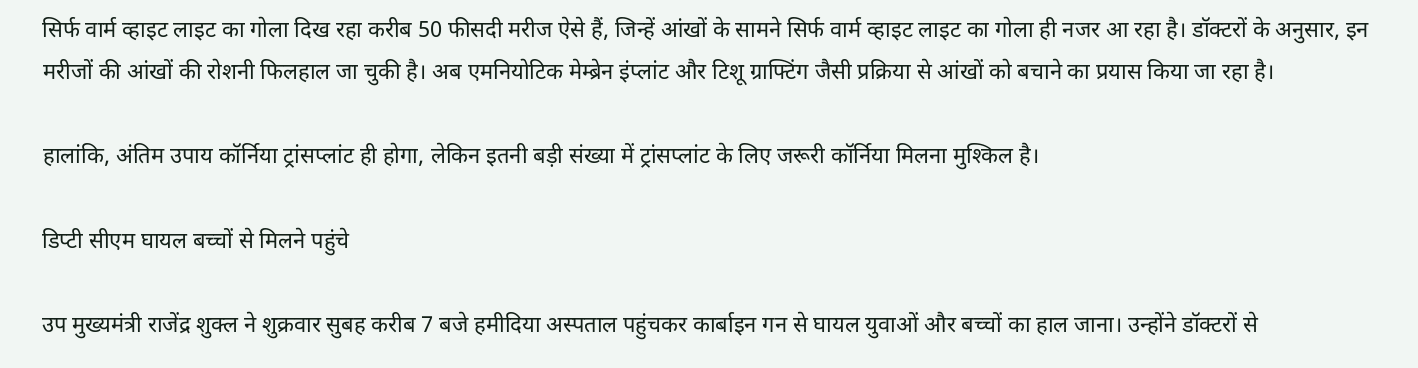सिर्फ वार्म व्हाइट लाइट का गोला दिख रहा करीब 50 फीसदी मरीज ऐसे हैं, जिन्हें आंखों के सामने सिर्फ वार्म व्हाइट लाइट का गोला ही नजर आ रहा है। डॉक्टरों के अनुसार, इन मरीजों की आंखों की रोशनी फिलहाल जा चुकी है। अब एमनियोटिक मेम्ब्रेन इंप्लांट और टिशू ग्राफ्टिंग जैसी प्रक्रिया से आंखों को बचाने का प्रयास किया जा रहा है।

हालांकि, अंतिम उपाय कॉर्निया ट्रांसप्लांट ही होगा, लेकिन इतनी बड़ी संख्या में ट्रांसप्लांट के लिए जरूरी कॉर्निया मिलना मुश्किल है।

डिप्टी सीएम घायल बच्चों से मिलने पहुंचे

उप मुख्यमंत्री राजेंद्र शुक्ल ने शुक्रवार सुबह करीब 7 बजे हमीदिया अस्पताल पहुंचकर कार्बाइन गन से घायल युवाओं और बच्चों का हाल जाना। उन्होंने डॉक्टरों से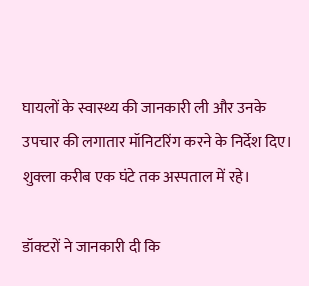घायलों के स्वास्थ्य की जानकारी ली और उनके उपचार की लगातार मॉनिटरिंग करने के निर्देश दिए। शुक्ला करीब एक घंटे तक अस्पताल में रहे।

डॉक्टरों ने जानकारी दी कि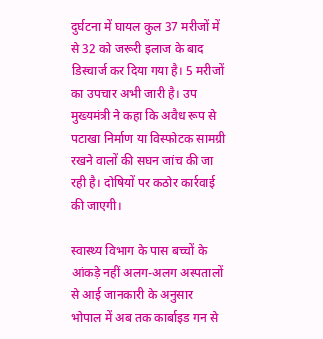दुर्घटना में घायल कुल 37 मरीजों में से 32 को जरूरी इलाज के बाद डिस्चार्ज कर दिया गया है। 5 मरीजों का उपचार अभी जारी है। उप मुख्यमंत्री ने कहा कि अवैध रूप से पटाखा निर्माण या विस्फोटक सामग्री रखने वालों की सघन जांच की जा रही है। दोषियों पर कठोर कार्रवाई की जाएगी।

स्वास्थ्य विभाग के पास बच्चों के आंकड़े नहीं अलग-अलग अस्पतालों से आई जानकारी के अनुसार भोपाल में अब तक कार्बाइड गन से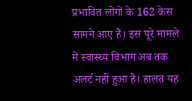प्रभावित लोगों के 162 केस सामने आए हैं। इस पूरे मामले में स्वास्थ्य विभाग अब तक अलर्ट नहीं हुआ है। हालत यह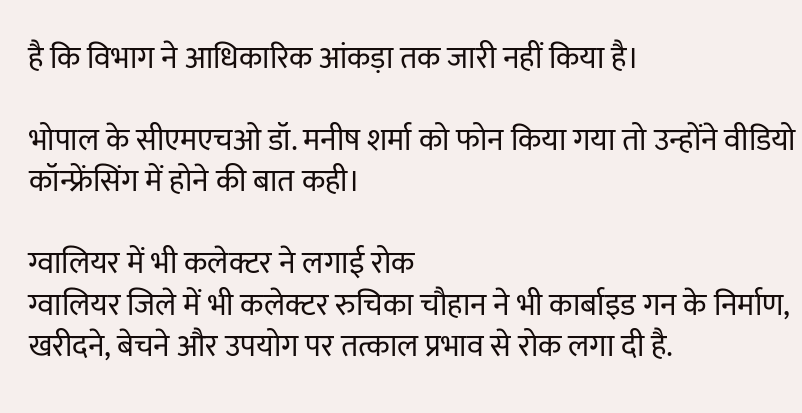है कि विभाग ने आधिकारिक आंकड़ा तक जारी नहीं किया है।

भोपाल के सीएमएचओ डॉ. मनीष शर्मा को फोन किया गया तो उन्होंने वीडियो कॉन्फ्रेंसिंग में होने की बात कही।

ग्वालियर में भी कलेक्टर ने लगाई रोक
ग्वालियर जिले में भी कलेक्टर रुचिका चौहान ने भी कार्बाइड गन के निर्माण, खरीदने, बेचने और उपयोग पर तत्काल प्रभाव से रोक लगा दी है.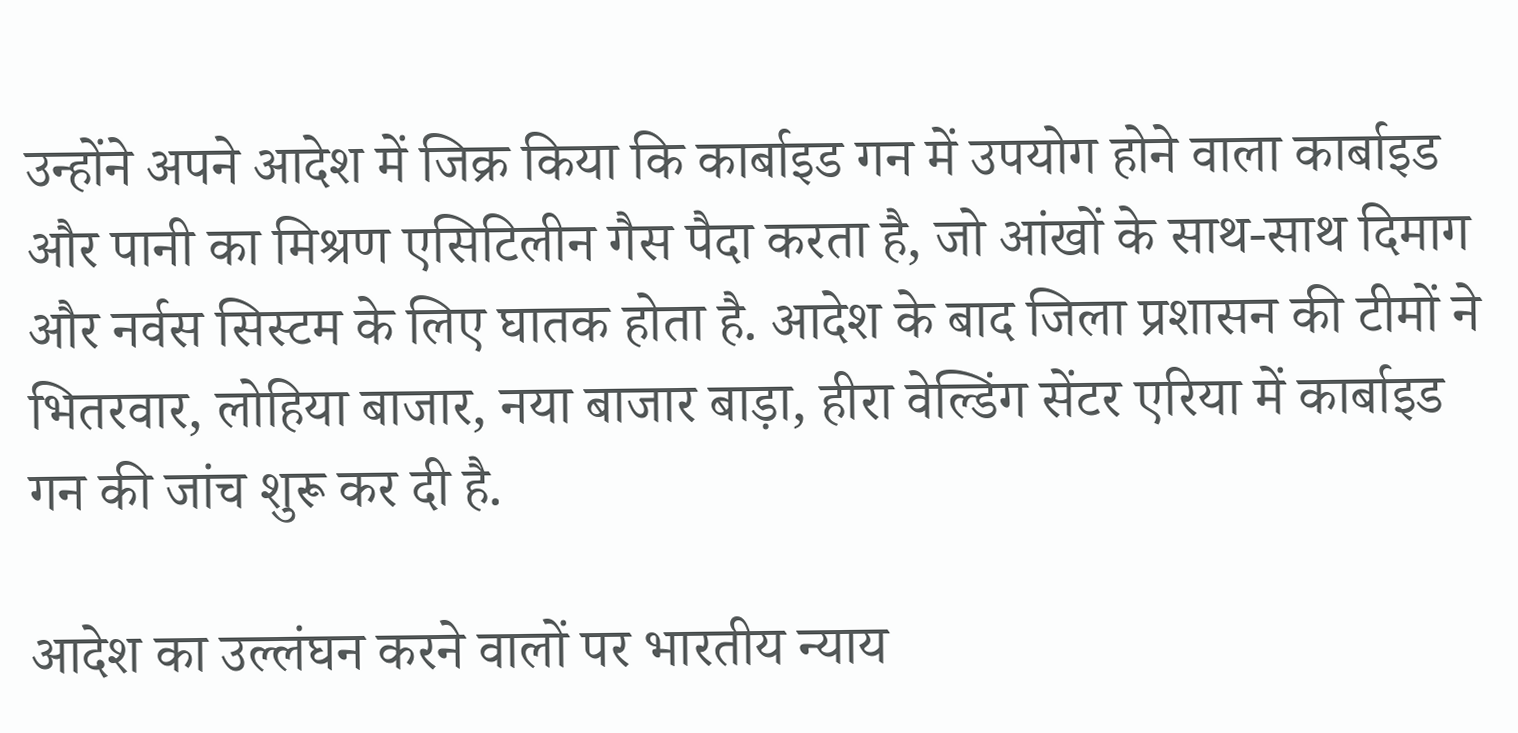उन्होंने अपने आदेश में जिक्र किया कि कार्बाइड गन में उपयोग होने वाला कार्बाइड और पानी का मिश्रण एसिटिलीन गैस पैदा करता है, जो आंखों के साथ-साथ दिमाग और नर्वस सिस्टम के लिए घातक होता है. आदेश के बाद जिला प्रशासन की टीमों ने भितरवार, लोहिया बाजार, नया बाजार बाड़ा, हीरा वेल्डिंग सेंटर एरिया में कार्बाइड गन की जांच शुरू कर दी है.

आदेश का उल्लंघन करने वालों पर भारतीय न्याय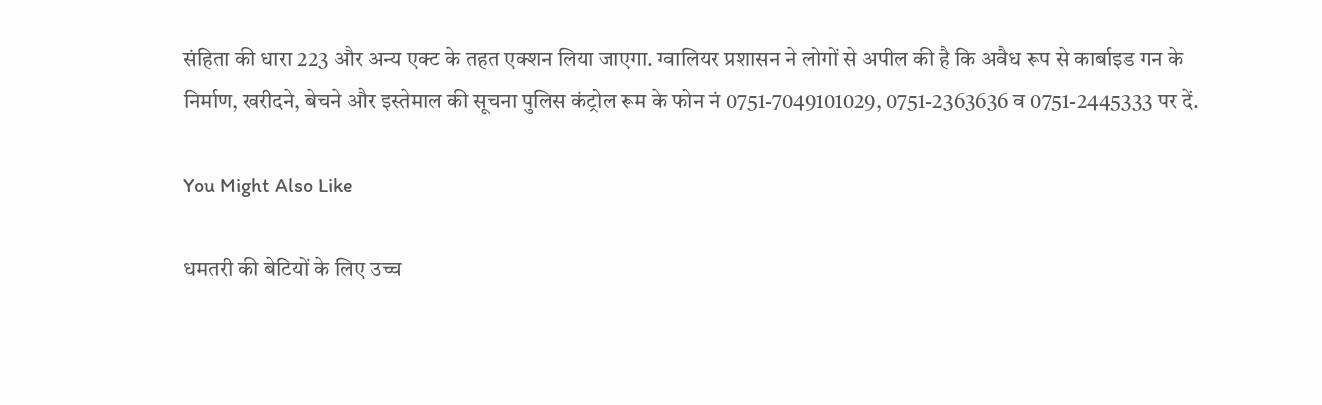संहिता की धारा 223 और अन्य एक्ट के तहत एक्शन लिया जाएगा. ग्वालियर प्रशासन ने लोगों से अपील की है कि अवैध रूप से कार्बाइड गन के निर्माण, खरीदने, बेचने और इस्तेमाल की सूचना पुलिस कंट्रोल रूम के फोन नं 0751-7049101029, 0751-2363636 व 0751-2445333 पर दें.

You Might Also Like

धमतरी की बेटियों के लिए उच्च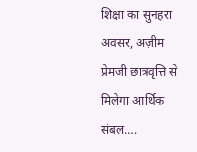शिक्षा का सुनहरा अवसर, अज़ीम प्रेमजी छात्रवृत्ति से मिलेगा आर्थिक संबल….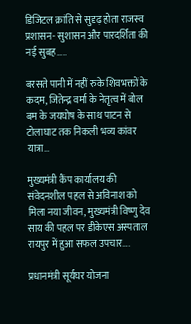डिजिटल क्रांति से सुदृढ़ होता राजस्व प्रशासन- सुशासन और पारदर्शिता की नई सुबह…..

बरसते पानी में नहीं रुके शिवभक्तों के कदम, जितेन्द्र वर्मा के नेतृत्व में बोल बम के जयघोष के साथ पाटन से टोलाघाट तक निकली भव्य कांवर यात्रा…

मुख्यमंत्री कैंप कार्यालय की संवेदनशील पहल से अविनाश को मिला नया जीवन, मुख्यमंत्री विष्णु देव साय की पहल पर डीकेएस अस्पताल रायपुर में हुआ सफल उपचार….

प्रधानमंत्री सूर्यघर योजना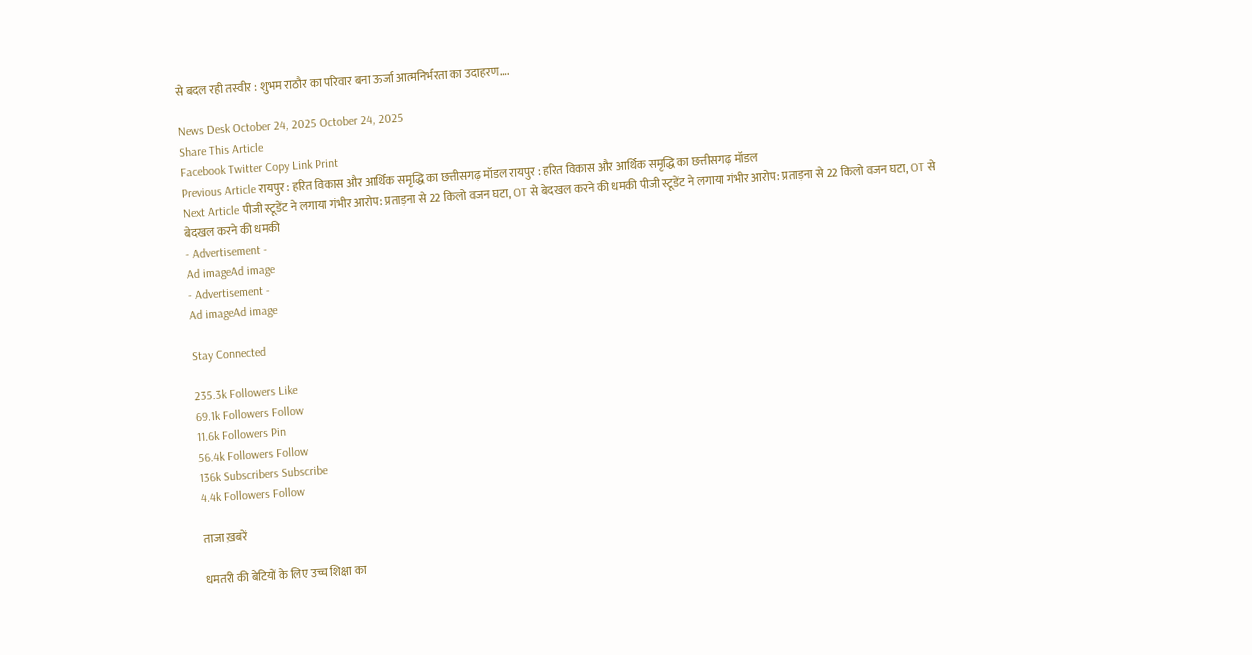से बदल रही तस्वीर : शुभम राठौर का परिवार बना ऊर्जा आत्मनिर्भरता का उदाहरण….

News Desk October 24, 2025 October 24, 2025
Share This Article
Facebook Twitter Copy Link Print
Previous Article रायपुर : हरित विकास और आर्थिक समृद्धि का छत्तीसगढ़ मॉडल रायपुर : हरित विकास और आर्थिक समृद्धि का छत्तीसगढ़ मॉडल
Next Article पीजी स्टूडेंट ने लगाया गंभीर आरोप: प्रताड़ना से 22 किलो वजन घटा, OT से बेदखल करने की धमकी पीजी स्टूडेंट ने लगाया गंभीर आरोप: प्रताड़ना से 22 किलो वजन घटा, OT से बेदखल करने की धमकी
- Advertisement -
Ad imageAd image
- Advertisement -
Ad imageAd image

Stay Connected

235.3k Followers Like
69.1k Followers Follow
11.6k Followers Pin
56.4k Followers Follow
136k Subscribers Subscribe
4.4k Followers Follow

ताजा ख़बरें

धमतरी की बेटियों के लिए उच्च शिक्षा का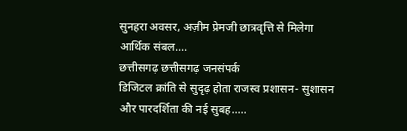सुनहरा अवसर, अज़ीम प्रेमजी छात्रवृत्ति से मिलेगा आर्थिक संबल….
छत्तीसगढ़ छत्तीसगढ़ जनसंपर्क
डिजिटल क्रांति से सुदृढ़ होता राजस्व प्रशासन- सुशासन और पारदर्शिता की नई सुबह…..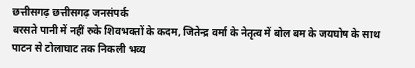छत्तीसगढ़ छत्तीसगढ़ जनसंपर्क
बरसते पानी में नहीं रुके शिवभक्तों के कदम, जितेन्द्र वर्मा के नेतृत्व में बोल बम के जयघोष के साथ पाटन से टोलाघाट तक निकली भव्य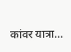कांवर यात्रा…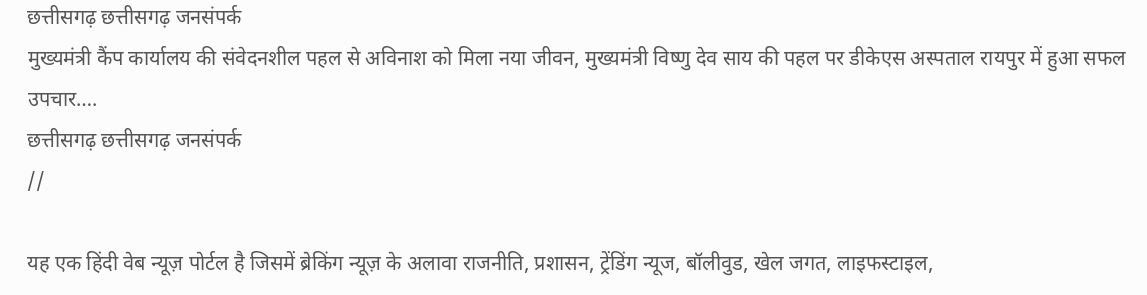छत्तीसगढ़ छत्तीसगढ़ जनसंपर्क
मुख्यमंत्री कैंप कार्यालय की संवेदनशील पहल से अविनाश को मिला नया जीवन, मुख्यमंत्री विष्णु देव साय की पहल पर डीकेएस अस्पताल रायपुर में हुआ सफल उपचार….
छत्तीसगढ़ छत्तीसगढ़ जनसंपर्क
//

यह एक हिंदी वेब न्यूज़ पोर्टल है जिसमें ब्रेकिंग न्यूज़ के अलावा राजनीति, प्रशासन, ट्रेंडिंग न्यूज, बॉलीवुड, खेल जगत, लाइफस्टाइल,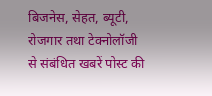बिजनेस, सेहत, ब्यूटी, रोजगार तथा टेक्नोलॉजी से संबंधित खबरें पोस्ट की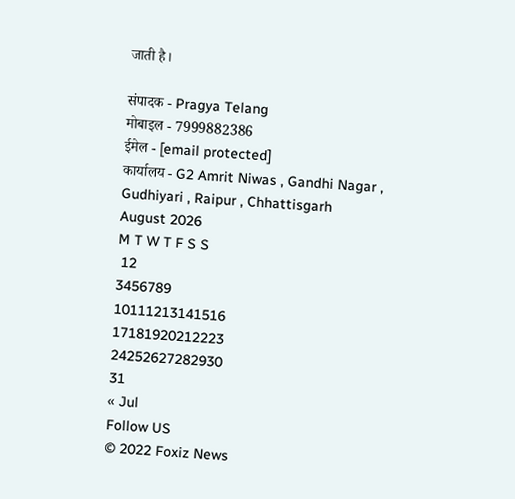जाती है।

संपादक - Pragya Telang
मोबाइल - 7999882386
ईमेल - [email protected]
कार्यालय - G2 Amrit Niwas , Gandhi Nagar , Gudhiyari , Raipur , Chhattisgarh
August 2026
M T W T F S S
 12
3456789
10111213141516
17181920212223
24252627282930
31
« Jul
Follow US
© 2022 Foxiz News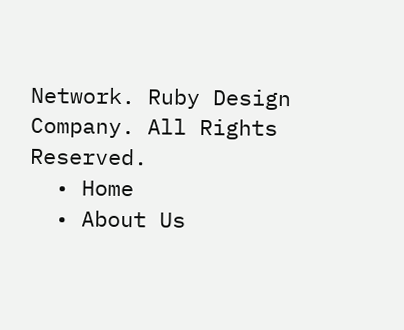Network. Ruby Design Company. All Rights Reserved.
  • Home
  • About Us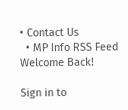• Contact Us
  • MP Info RSS Feed
Welcome Back!

Sign in to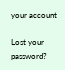your account

Lost your password?